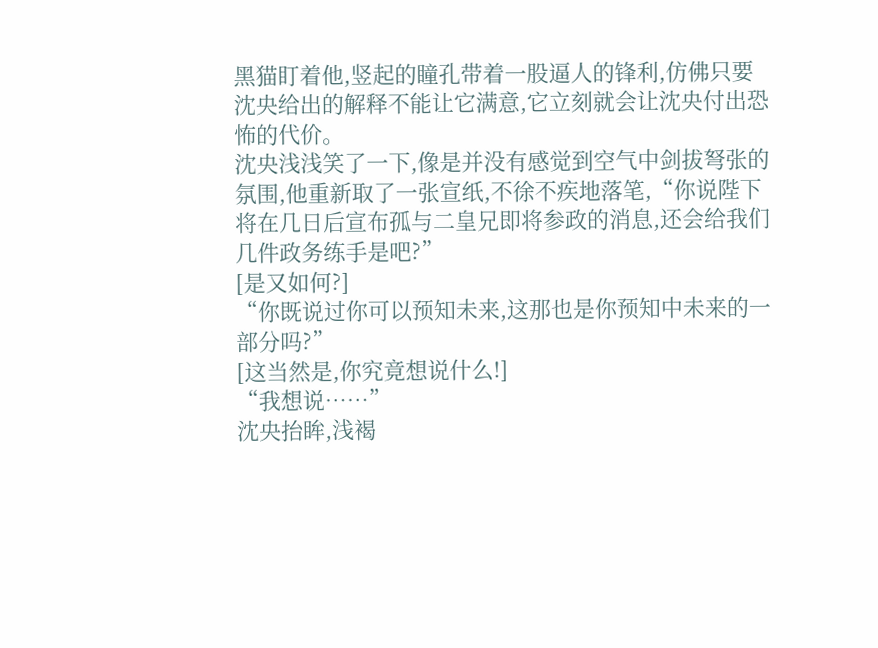黑猫盯着他,竖起的瞳孔带着一股逼人的锋利,仿佛只要沈央给出的解释不能让它满意,它立刻就会让沈央付出恐怖的代价。
沈央浅浅笑了一下,像是并没有感觉到空气中剑拔弩张的氛围,他重新取了一张宣纸,不徐不疾地落笔,“你说陛下将在几日后宣布孤与二皇兄即将参政的消息,还会给我们几件政务练手是吧?”
[是又如何?]
“你既说过你可以预知未来,这那也是你预知中未来的一部分吗?”
[这当然是,你究竟想说什么!]
“我想说……”
沈央抬眸,浅褐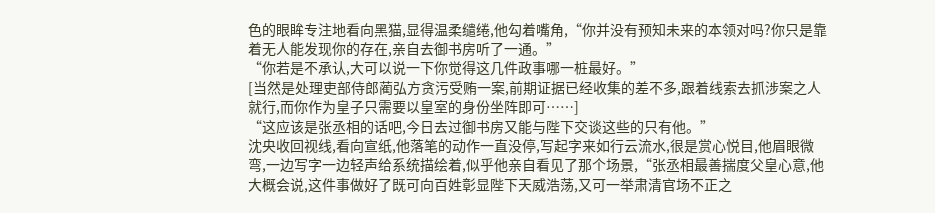色的眼眸专注地看向黑猫,显得温柔缱绻,他勾着嘴角,“你并没有预知未来的本领对吗?你只是靠着无人能发现你的存在,亲自去御书房听了一通。”
“你若是不承认,大可以说一下你觉得这几件政事哪一桩最好。”
[当然是处理吏部侍郎蔺弘方贪污受贿一案,前期证据已经收集的差不多,跟着线索去抓涉案之人就行,而你作为皇子只需要以皇室的身份坐阵即可……]
“这应该是张丞相的话吧,今日去过御书房又能与陛下交谈这些的只有他。”
沈央收回视线,看向宣纸,他落笔的动作一直没停,写起字来如行云流水,很是赏心悦目,他眉眼微弯,一边写字一边轻声给系统描绘着,似乎他亲自看见了那个场景,“张丞相最善揣度父皇心意,他大概会说,这件事做好了既可向百姓彰显陛下天威浩荡,又可一举肃清官场不正之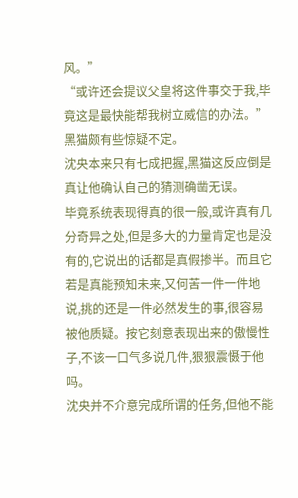风。”
“或许还会提议父皇将这件事交于我,毕竟这是最快能帮我树立威信的办法。”
黑猫颇有些惊疑不定。
沈央本来只有七成把握,黑猫这反应倒是真让他确认自己的猜测确凿无误。
毕竟系统表现得真的很一般,或许真有几分奇异之处,但是多大的力量肯定也是没有的,它说出的话都是真假掺半。而且它若是真能预知未来,又何苦一件一件地说,挑的还是一件必然发生的事,很容易被他质疑。按它刻意表现出来的傲慢性子,不该一口气多说几件,狠狠震慑于他吗。
沈央并不介意完成所谓的任务,但他不能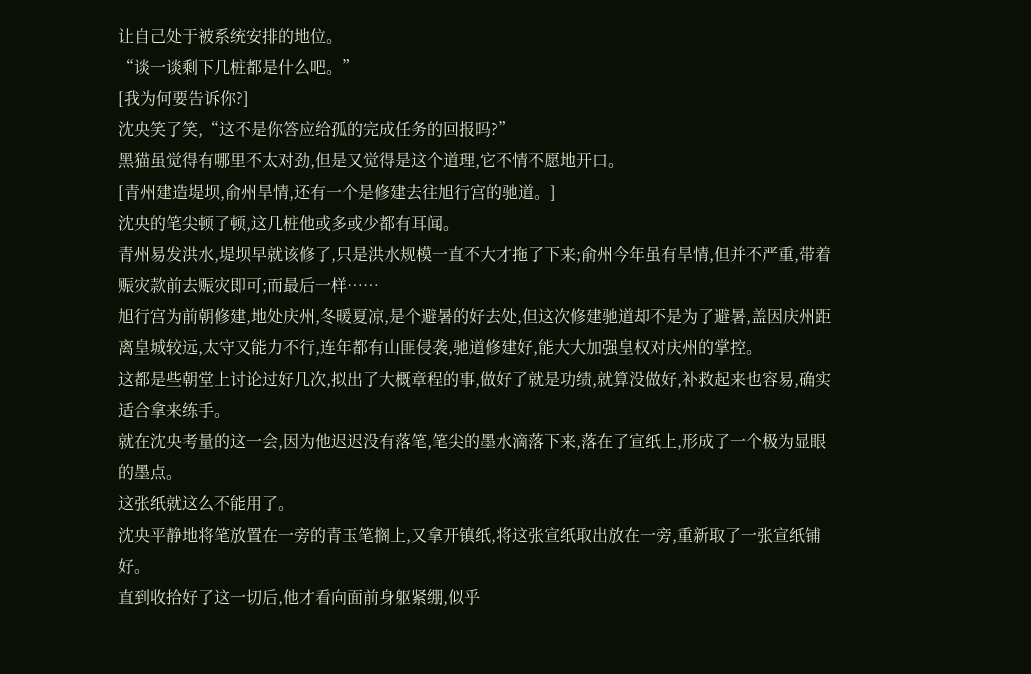让自己处于被系统安排的地位。
“谈一谈剩下几桩都是什么吧。”
[我为何要告诉你?]
沈央笑了笑,“这不是你答应给孤的完成任务的回报吗?”
黑猫虽觉得有哪里不太对劲,但是又觉得是这个道理,它不情不愿地开口。
[青州建造堤坝,俞州旱情,还有一个是修建去往旭行宫的驰道。]
沈央的笔尖顿了顿,这几桩他或多或少都有耳闻。
青州易发洪水,堤坝早就该修了,只是洪水规模一直不大才拖了下来;俞州今年虽有旱情,但并不严重,带着赈灾款前去赈灾即可;而最后一样……
旭行宫为前朝修建,地处庆州,冬暖夏凉,是个避暑的好去处,但这次修建驰道却不是为了避暑,盖因庆州距离皇城较远,太守又能力不行,连年都有山匪侵袭,驰道修建好,能大大加强皇权对庆州的掌控。
这都是些朝堂上讨论过好几次,拟出了大概章程的事,做好了就是功绩,就算没做好,补救起来也容易,确实适合拿来练手。
就在沈央考量的这一会,因为他迟迟没有落笔,笔尖的墨水滴落下来,落在了宣纸上,形成了一个极为显眼的墨点。
这张纸就这么不能用了。
沈央平静地将笔放置在一旁的青玉笔搁上,又拿开镇纸,将这张宣纸取出放在一旁,重新取了一张宣纸铺好。
直到收拾好了这一切后,他才看向面前身躯紧绷,似乎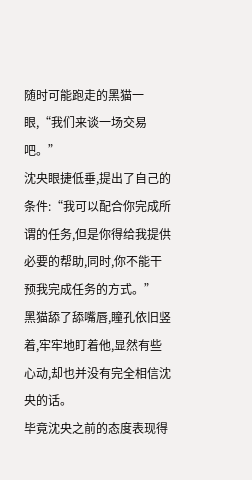随时可能跑走的黑猫一眼,“我们来谈一场交易吧。”
沈央眼捷低垂,提出了自己的条件:“我可以配合你完成所谓的任务,但是你得给我提供必要的帮助,同时,你不能干预我完成任务的方式。”
黑猫舔了舔嘴唇,瞳孔依旧竖着,牢牢地盯着他,显然有些心动,却也并没有完全相信沈央的话。
毕竟沈央之前的态度表现得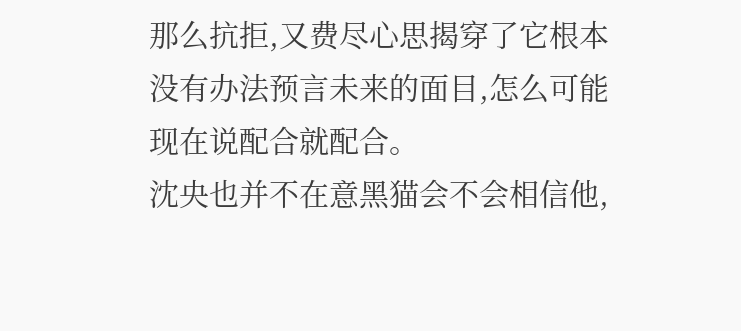那么抗拒,又费尽心思揭穿了它根本没有办法预言未来的面目,怎么可能现在说配合就配合。
沈央也并不在意黑猫会不会相信他,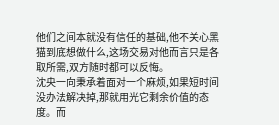他们之间本就没有信任的基础,他不关心黑猫到底想做什么,这场交易对他而言只是各取所需,双方随时都可以反悔。
沈央一向秉承着面对一个麻烦,如果短时间没办法解决掉,那就用光它剩余价值的态度。而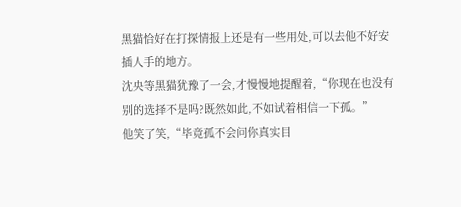黑猫恰好在打探情报上还是有一些用处,可以去他不好安插人手的地方。
沈央等黑猫犹豫了一会,才慢慢地提醒着,“你现在也没有别的选择不是吗?既然如此,不如试着相信一下孤。”
他笑了笑,“毕竟孤不会问你真实目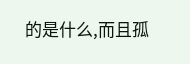的是什么,而且孤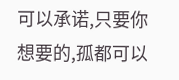可以承诺,只要你想要的,孤都可以